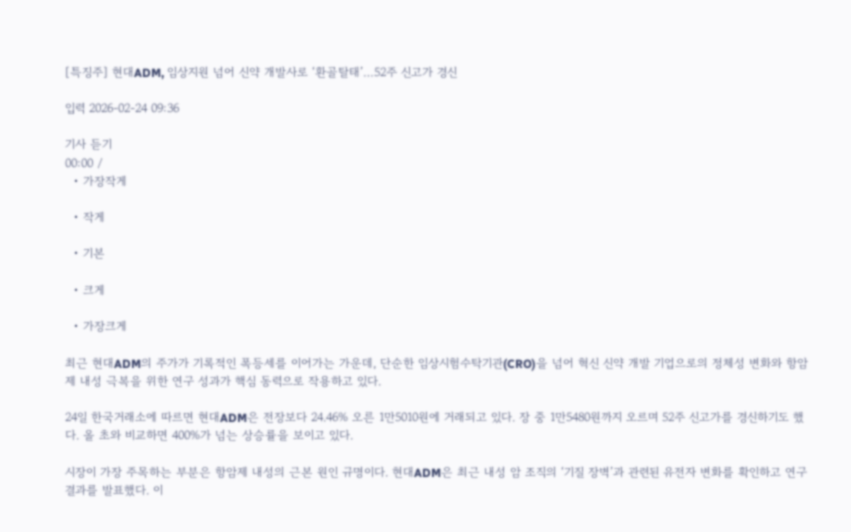[특징주] 현대ADM, 임상지원 넘어 신약 개발사로 ‘환골탈태’…52주 신고가 경신

입력 2026-02-24 09:36

기사 듣기
00:00 /
  • 가장작게

  • 작게

  • 기본

  • 크게

  • 가장크게

최근 현대ADM의 주가가 기록적인 폭등세를 이어가는 가운데, 단순한 임상시험수탁기관(CRO)을 넘어 혁신 신약 개발 기업으로의 정체성 변화와 항암제 내성 극복을 위한 연구 성과가 핵심 동력으로 작용하고 있다.

24일 한국거래소에 따르면 현대ADM은 전장보다 24.46% 오른 1만5010원에 거래되고 있다. 장 중 1만5480원까지 오르며 52주 신고가를 경신하기도 했다. 올 초와 비교하면 400%가 넘는 상승률을 보이고 있다.

시장이 가장 주목하는 부분은 항암제 내성의 근본 원인 규명이다. 현대ADM은 최근 내성 암 조직의 ‘기질 장벽’과 관련된 유전자 변화를 확인하고 연구 결과를 발표했다. 이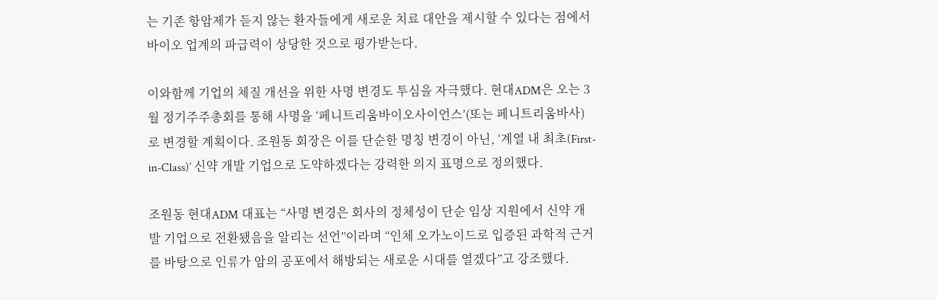는 기존 항암제가 듣지 않는 환자들에게 새로운 치료 대안을 제시할 수 있다는 점에서 바이오 업계의 파급력이 상당한 것으로 평가받는다.

이와함께 기업의 체질 개선을 위한 사명 변경도 투심을 자극했다. 현대ADM은 오는 3월 정기주주총회를 통해 사명을 ‘페니트리움바이오사이언스’(또는 페니트리움바사)로 변경할 계획이다. 조원동 회장은 이를 단순한 명칭 변경이 아닌, ‘계열 내 최초(First-in-Class)’ 신약 개발 기업으로 도약하겠다는 강력한 의지 표명으로 정의했다.

조원동 현대ADM 대표는 “사명 변경은 회사의 정체성이 단순 임상 지원에서 신약 개발 기업으로 전환됐음을 알리는 선언”이라며 “인체 오가노이드로 입증된 과학적 근거를 바탕으로 인류가 암의 공포에서 해방되는 새로운 시대를 열겠다”고 강조했다.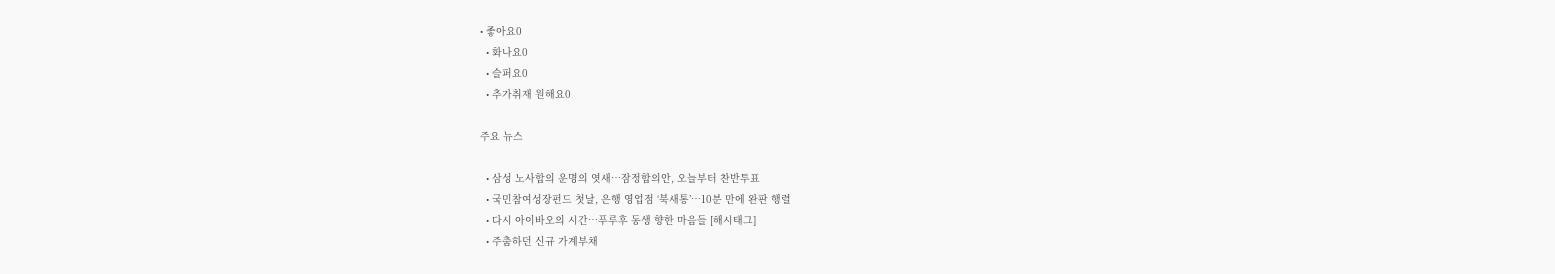• 좋아요0
  • 화나요0
  • 슬퍼요0
  • 추가취재 원해요0

주요 뉴스

  • 삼성 노사합의 운명의 엿새⋯잠정합의안, 오늘부터 찬반투표
  • 국민참여성장펀드 첫날, 은행 영업점 ‘북새통’⋯10분 만에 완판 행렬
  • 다시 아이바오의 시간…푸루후 동생 향한 마음들 [해시태그]
  • 주춤하던 신규 가계부채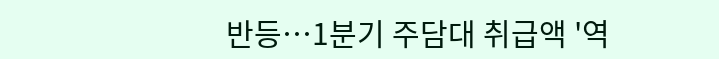반등⋯1분기 주담대 취급액 '역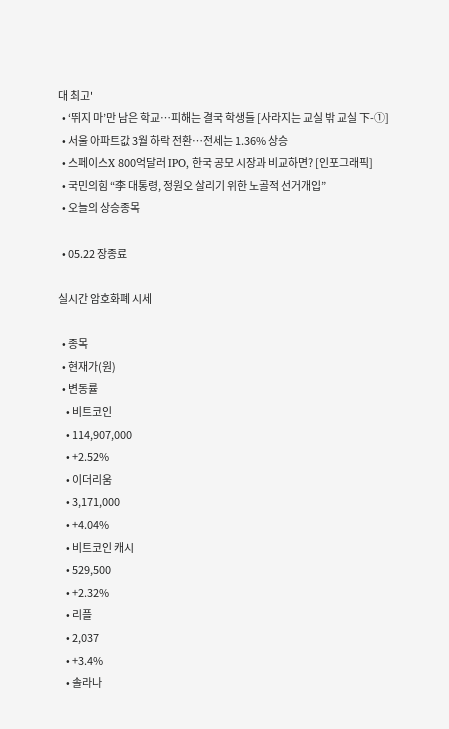대 최고'
  • ‘뛰지 마’만 남은 학교…피해는 결국 학생들 [사라지는 교실 밖 교실 下-①]
  • 서울 아파트값 3월 하락 전환⋯전세는 1.36% 상승
  • 스페이스X 800억달러 IPO, 한국 공모 시장과 비교하면? [인포그래픽]
  • 국민의힘 “李 대통령, 정원오 살리기 위한 노골적 선거개입”
  • 오늘의 상승종목

  • 05.22 장종료

실시간 암호화폐 시세

  • 종목
  • 현재가(원)
  • 변동률
    • 비트코인
    • 114,907,000
    • +2.52%
    • 이더리움
    • 3,171,000
    • +4.04%
    • 비트코인 캐시
    • 529,500
    • +2.32%
    • 리플
    • 2,037
    • +3.4%
    • 솔라나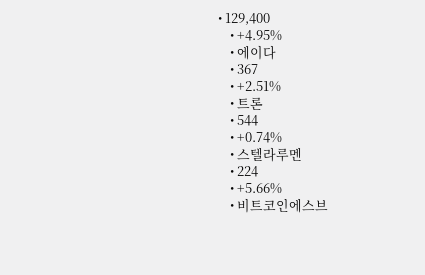• 129,400
    • +4.95%
    • 에이다
    • 367
    • +2.51%
    • 트론
    • 544
    • +0.74%
    • 스텔라루멘
    • 224
    • +5.66%
    • 비트코인에스브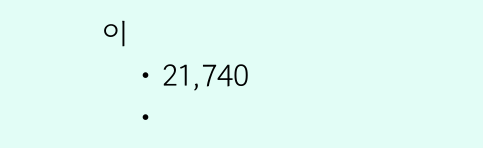이
    • 21,740
    •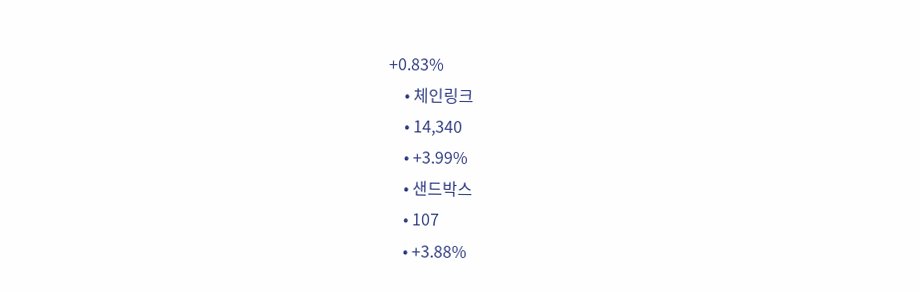+0.83%
    • 체인링크
    • 14,340
    • +3.99%
    • 샌드박스
    • 107
    • +3.88%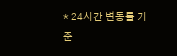* 24시간 변동률 기준